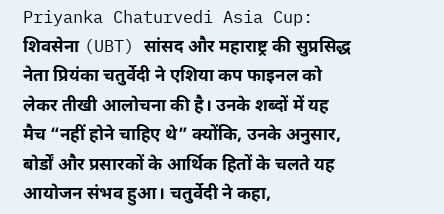Priyanka Chaturvedi Asia Cup: शिवसेना (UBT) सांसद और महाराष्ट्र की सुप्रसिद्ध नेता प्रियंका चतुर्वेदी ने एशिया कप फाइनल को लेकर तीखी आलोचना की है। उनके शब्दों में यह मैच “नहीं होने चाहिए थे” क्योंकि, उनके अनुसार, बोर्डों और प्रसारकों के आर्थिक हितों के चलते यह आयोजन संभव हुआ। चतुर्वेदी ने कहा,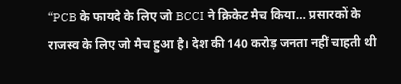“PCB के फायदे के लिए जो BCCI ने क्रिकेट मैच किया… प्रसारकों के राजस्व के लिए जो मैच हुआ है। देश की 140 करोड़ जनता नहीं चाहती थी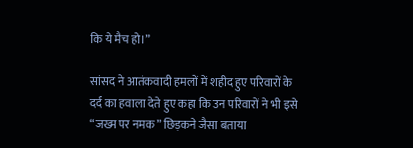कि ये मैच हो।”

सांसद ने आतंकवादी हमलों में शहीद हुए परिवारों के दर्द का हवाला देते हुए कहा कि उन परिवारों ने भी इसे “जख्म पर नमक” छिड़कने जैसा बताया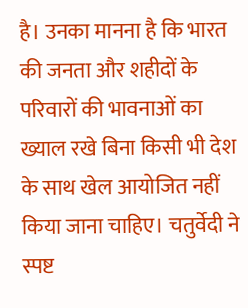है। उनका मानना है कि भारत की जनता और शहीदों के परिवारों की भावनाओं का ख्याल रखे बिना किसी भी देश के साथ खेल आयोजित नहीं किया जाना चाहिए। चतुर्वेदी ने स्पष्ट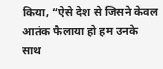किया, “ऐसे देश से जिसने केवल आतंक फैलाया हो हम उनके साथ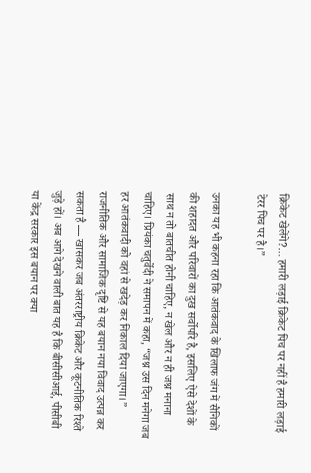क्रिकेट खेलेंगे?… हमारी लड़ाई क्रिकेट पिच पर नहीं है हमारी लड़ाई टेरर पिच पर है।”

उनका यह भी कहना रहा कि आतंकवाद के खिलाफ जंग में सैनिकों की शहादत और परिवारों का दुख सर्वोपरि है, इसलिए ऐसे देशों के साथ न तो बातचीत होनी चाहिए, न खेल और न ही जश्न मनाना चाहिए। प्रियंका चतुर्वेदी ने समापन में कहा, “जश्न उस दिन मनेगा जब हर आतंकवादी को वहां से खदेड़ कर निकाल दिया जाएगा।”
राजनीतिक और सामाजिक दृष्टि से यह बयान नया विवाद उत्पन्न कर सकता है — खासकर जब अंतरराष्ट्रीय क्रिकेट और कूटनीतिक रिश्ते जुड़े हों। अब आगे देखने वाली बात यह है कि बीसीसीआई, पीसीबी या केंद्र सरकार इस बयान पर क्या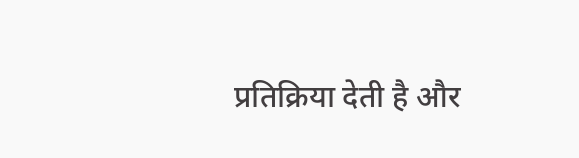प्रतिक्रिया देती है और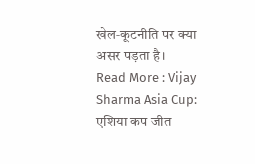खेल‑कूटनीति पर क्या असर पड़ता है।
Read More : Vijay Sharma Asia Cup: एशिया कप जीत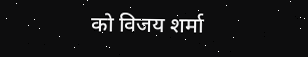को विजय शर्मा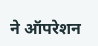ने ऑपरेशन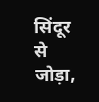सिंदूर से जोड़ा,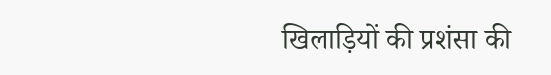खिलाड़ियों की प्रशंसा की